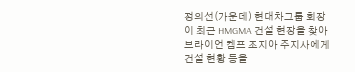정의선(가운데) 현대차그룹 회장이 최근 HMGMA 건설 현장을 찾아 브라이언 켐프 조지아 주지사에게 건설 현황 등을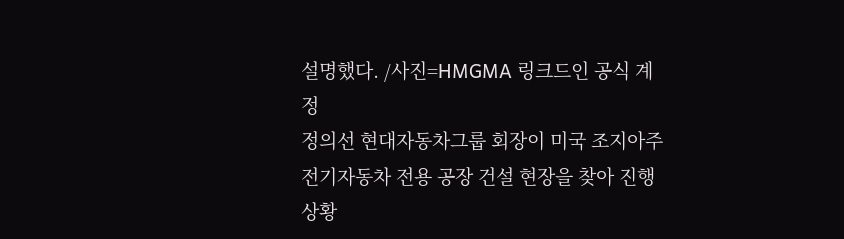설명했다. /사진=HMGMA 링크드인 공식 계정
정의선 현대자동차그룹 회장이 미국 조지아주 전기자동차 전용 공장 건설 현장을 찾아 진행 상황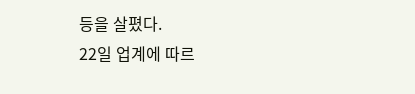등을 살폈다.
22일 업계에 따르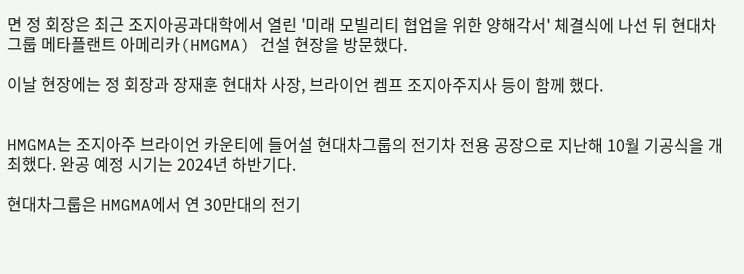면 정 회장은 최근 조지아공과대학에서 열린 '미래 모빌리티 협업을 위한 양해각서' 체결식에 나선 뒤 현대차그룹 메타플랜트 아메리카(HMGMA) 건설 현장을 방문했다.

이날 현장에는 정 회장과 장재훈 현대차 사장, 브라이언 켐프 조지아주지사 등이 함께 했다.


HMGMA는 조지아주 브라이언 카운티에 들어설 현대차그룹의 전기차 전용 공장으로 지난해 10월 기공식을 개최했다. 완공 예정 시기는 2024년 하반기다.

현대차그룹은 HMGMA에서 연 30만대의 전기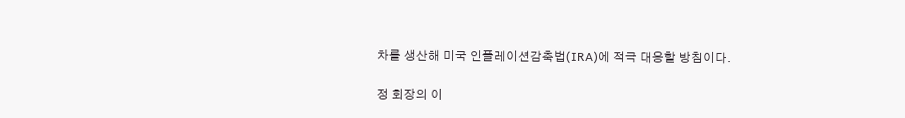차를 생산해 미국 인플레이션감축법(IRA)에 적극 대응할 방침이다.

정 회장의 이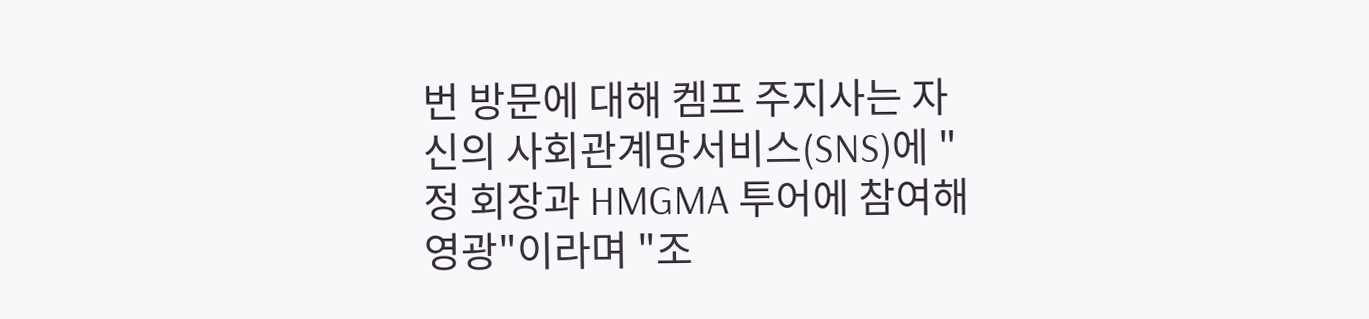번 방문에 대해 켐프 주지사는 자신의 사회관계망서비스(SNS)에 "정 회장과 HMGMA 투어에 참여해 영광"이라며 "조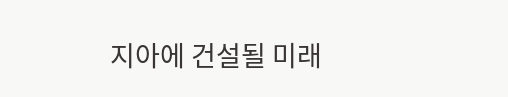지아에 건설될 미래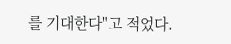를 기대한다"고 적었다.